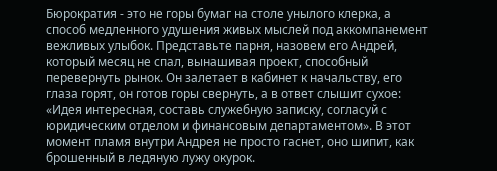Бюрократия - это не горы бумаг на столе унылого клерка, а способ медленного удушения живых мыслей под аккомпанемент вежливых улыбок. Представьте парня, назовем его Андрей, который месяц не спал, вынашивая проект, способный перевернуть рынок. Он залетает в кабинет к начальству, его глаза горят, он готов горы свернуть, а в ответ слышит сухое: «Идея интересная, составь служебную записку, согласуй с юридическим отделом и финансовым департаментом». В этот момент пламя внутри Андрея не просто гаснет, оно шипит, как брошенный в ледяную лужу окурок.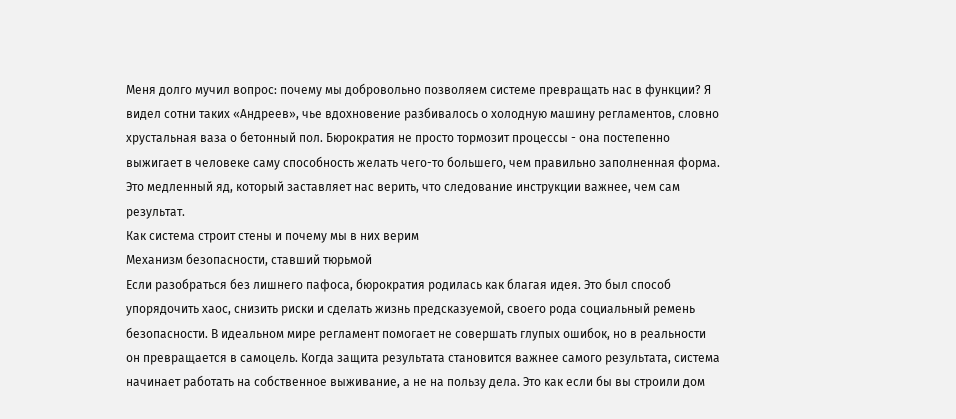Меня долго мучил вопрос: почему мы добровольно позволяем системе превращать нас в функции? Я видел сотни таких «Андреев», чье вдохновение разбивалось о холодную машину регламентов, словно хрустальная ваза о бетонный пол. Бюрократия не просто тормозит процессы - она постепенно выжигает в человеке саму способность желать чего-то большего, чем правильно заполненная форма. Это медленный яд, который заставляет нас верить, что следование инструкции важнее, чем сам результат.
Как система строит стены и почему мы в них верим
Механизм безопасности, ставший тюрьмой
Если разобраться без лишнего пафоса, бюрократия родилась как благая идея. Это был способ упорядочить хаос, снизить риски и сделать жизнь предсказуемой, своего рода социальный ремень безопасности. В идеальном мире регламент помогает не совершать глупых ошибок, но в реальности он превращается в самоцель. Когда защита результата становится важнее самого результата, система начинает работать на собственное выживание, а не на пользу дела. Это как если бы вы строили дом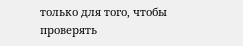только для того, чтобы проверять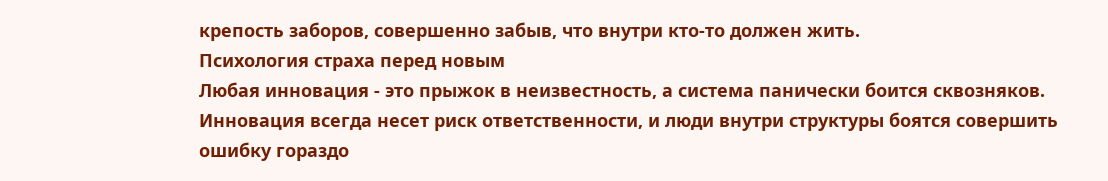крепость заборов, совершенно забыв, что внутри кто-то должен жить.
Психология страха перед новым
Любая инновация - это прыжок в неизвестность, а система панически боится сквозняков. Инновация всегда несет риск ответственности, и люди внутри структуры боятся совершить ошибку гораздо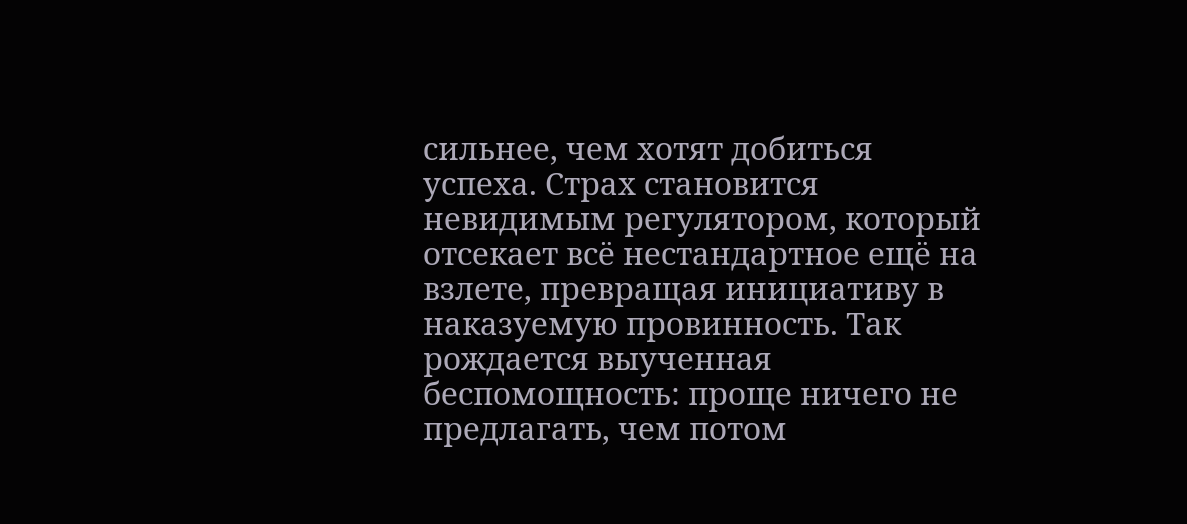сильнее, чем хотят добиться успеха. Страх становится невидимым регулятором, который отсекает всё нестандартное ещё на взлете, превращая инициативу в наказуемую провинность. Так рождается выученная беспомощность: проще ничего не предлагать, чем потом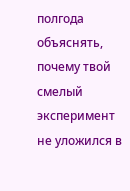полгода объяснять, почему твой смелый эксперимент не уложился в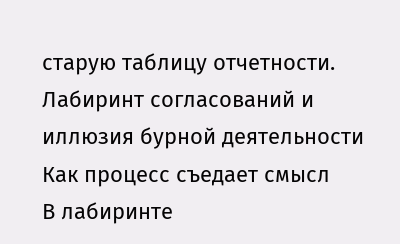старую таблицу отчетности.
Лабиринт согласований и иллюзия бурной деятельности
Как процесс съедает смысл
В лабиринте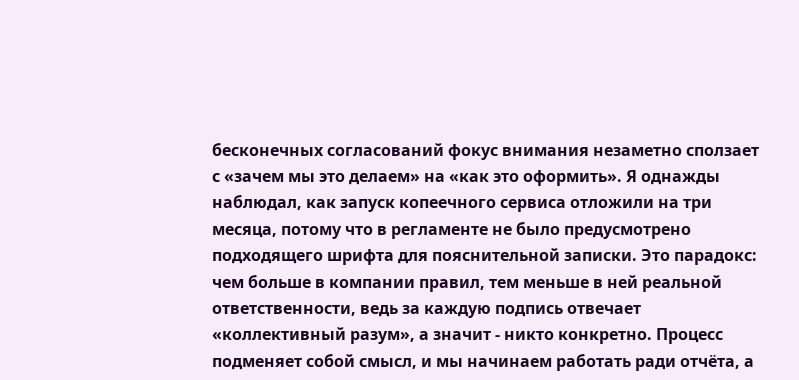бесконечных согласований фокус внимания незаметно сползает с «зачем мы это делаем» на «как это оформить». Я однажды наблюдал, как запуск копеечного сервиса отложили на три месяца, потому что в регламенте не было предусмотрено подходящего шрифта для пояснительной записки. Это парадокс: чем больше в компании правил, тем меньше в ней реальной ответственности, ведь за каждую подпись отвечает «коллективный разум», а значит - никто конкретно. Процесс подменяет собой смысл, и мы начинаем работать ради отчёта, а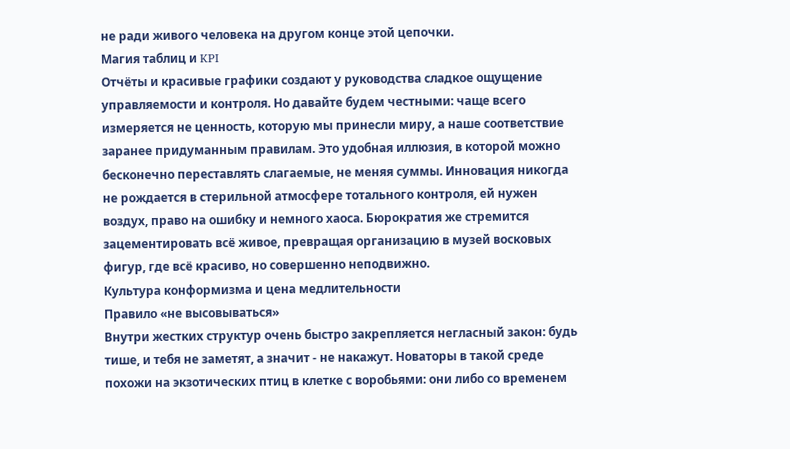не ради живого человека на другом конце этой цепочки.
Магия таблиц и KPI
Отчёты и красивые графики создают у руководства сладкое ощущение управляемости и контроля. Но давайте будем честными: чаще всего измеряется не ценность, которую мы принесли миру, а наше соответствие заранее придуманным правилам. Это удобная иллюзия, в которой можно бесконечно переставлять слагаемые, не меняя суммы. Инновация никогда не рождается в стерильной атмосфере тотального контроля, ей нужен воздух, право на ошибку и немного хаоса. Бюрократия же стремится зацементировать всё живое, превращая организацию в музей восковых фигур, где всё красиво, но совершенно неподвижно.
Культура конформизма и цена медлительности
Правило «не высовываться»
Внутри жестких структур очень быстро закрепляется негласный закон: будь тише, и тебя не заметят, а значит - не накажут. Новаторы в такой среде похожи на экзотических птиц в клетке с воробьями: они либо со временем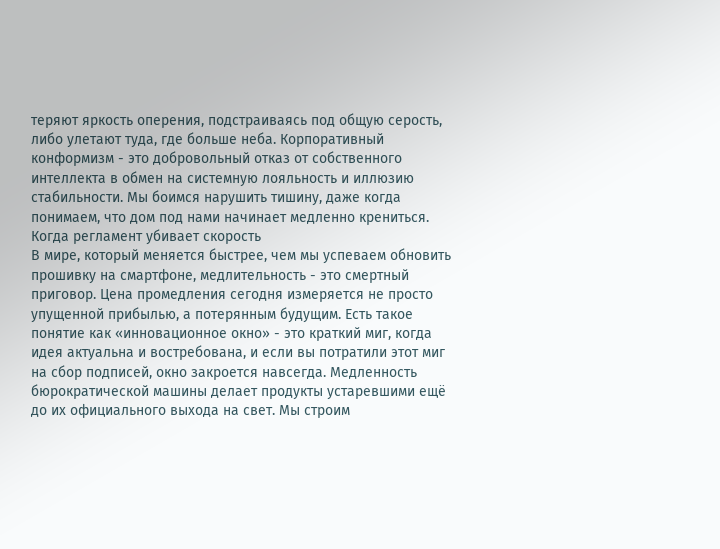теряют яркость оперения, подстраиваясь под общую серость, либо улетают туда, где больше неба. Корпоративный конформизм - это добровольный отказ от собственного интеллекта в обмен на системную лояльность и иллюзию стабильности. Мы боимся нарушить тишину, даже когда понимаем, что дом под нами начинает медленно крениться.
Когда регламент убивает скорость
В мире, который меняется быстрее, чем мы успеваем обновить прошивку на смартфоне, медлительность - это смертный приговор. Цена промедления сегодня измеряется не просто упущенной прибылью, а потерянным будущим. Есть такое понятие как «инновационное окно» - это краткий миг, когда идея актуальна и востребована, и если вы потратили этот миг на сбор подписей, окно закроется навсегда. Медленность бюрократической машины делает продукты устаревшими ещё до их официального выхода на свет. Мы строим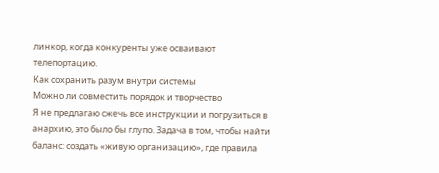линкор, когда конкуренты уже осваивают телепортацию.
Как сохранить разум внутри системы
Можно ли совместить порядок и творчество
Я не предлагаю сжечь все инструкции и погрузиться в анархию, это было бы глупо. Задача в том, чтобы найти баланс: создать «живую организацию», где правила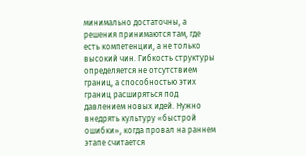минимально достаточны, а решения принимаются там, где есть компетенции, а не только высокий чин. Гибкость структуры определяется не отсутствием границ, а способностью этих границ расширяться под давлением новых идей. Нужно внедрять культуру «быстрой ошибки», когда провал на раннем этапе считается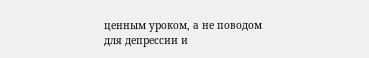ценным уроком, а не поводом для депрессии и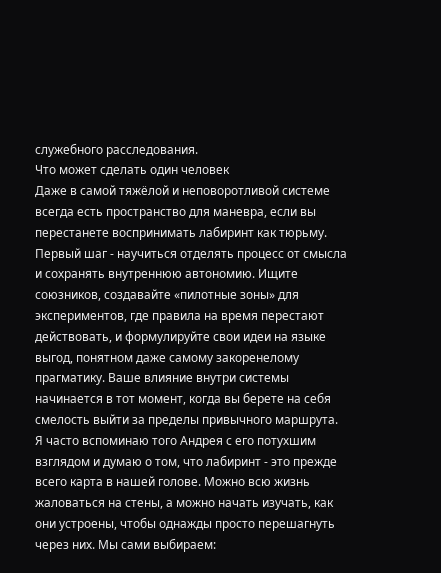служебного расследования.
Что может сделать один человек
Даже в самой тяжёлой и неповоротливой системе всегда есть пространство для маневра, если вы перестанете воспринимать лабиринт как тюрьму. Первый шаг - научиться отделять процесс от смысла и сохранять внутреннюю автономию. Ищите союзников, создавайте «пилотные зоны» для экспериментов, где правила на время перестают действовать, и формулируйте свои идеи на языке выгод, понятном даже самому закоренелому прагматику. Ваше влияние внутри системы начинается в тот момент, когда вы берете на себя смелость выйти за пределы привычного маршрута.
Я часто вспоминаю того Андрея с его потухшим взглядом и думаю о том, что лабиринт - это прежде всего карта в нашей голове. Можно всю жизнь жаловаться на стены, а можно начать изучать, как они устроены, чтобы однажды просто перешагнуть через них. Мы сами выбираем: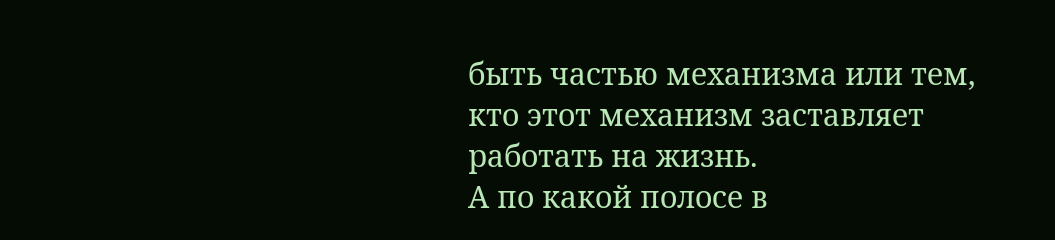быть частью механизма или тем, кто этот механизм заставляет работать на жизнь.
А по какой полосе в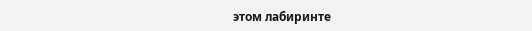этом лабиринте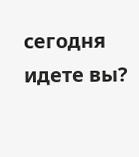сегодня идете вы?